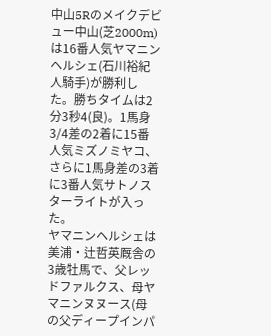中山5Rのメイクデビュー中山(芝2000m)は16番人気ヤマニンヘルシェ(石川裕紀人騎手)が勝利した。勝ちタイムは2分3秒4(良)。1馬身3/4差の2着に15番人気ミズノミヤコ、さらに1馬身差の3着に3番人気サトノスターライトが入った。
ヤマニンヘルシェは美浦・辻哲英厩舎の3歳牡馬で、父レッドファルクス、母ヤマニンヌヌース(母の父ディープインパ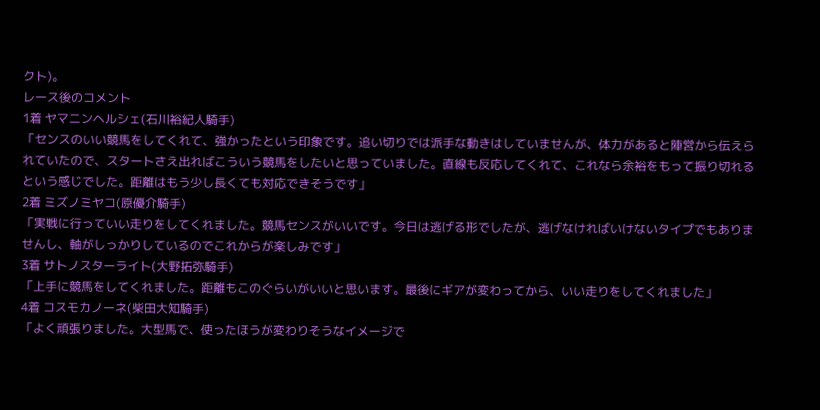クト)。
レース後のコメント
1着 ヤマニンヘルシェ(石川裕紀人騎手)
「センスのいい競馬をしてくれて、強かったという印象です。追い切りでは派手な動きはしていませんが、体力があると陣営から伝えられていたので、スタートさえ出ればこういう競馬をしたいと思っていました。直線も反応してくれて、これなら余裕をもって振り切れるという感じでした。距離はもう少し長くても対応できそうです」
2着 ミズノミヤコ(原優介騎手)
「実戦に行っていい走りをしてくれました。競馬センスがいいです。今日は逃げる形でしたが、逃げなければいけないタイプでもありませんし、軸がしっかりしているのでこれからが楽しみです」
3着 サトノスターライト(大野拓弥騎手)
「上手に競馬をしてくれました。距離もこのぐらいがいいと思います。最後にギアが変わってから、いい走りをしてくれました」
4着 コスモカノーネ(柴田大知騎手)
「よく頑張りました。大型馬で、使ったほうが変わりそうなイメージで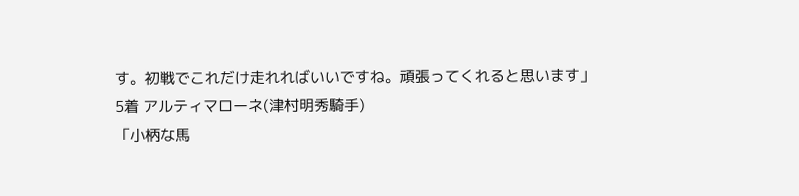す。初戦でこれだけ走れればいいですね。頑張ってくれると思います」
5着 アルティマローネ(津村明秀騎手)
「小柄な馬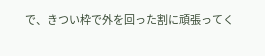で、きつい枠で外を回った割に頑張ってく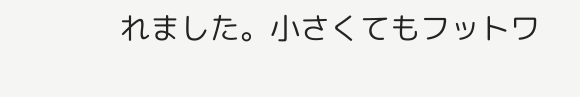れました。小さくてもフットワ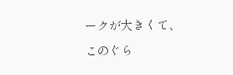ークが大きくて、このぐら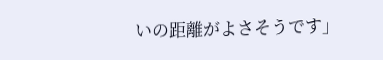いの距離がよさそうです」